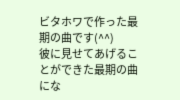ビタホワで作った最期の曲です(^^)
彼に見せてあげることができた最期の曲にな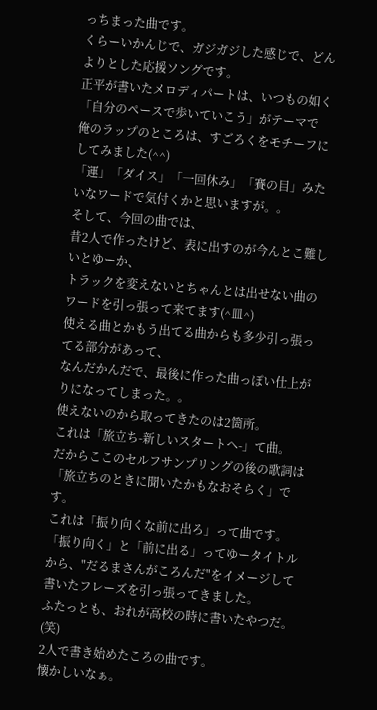っちまった曲です。
くらーいかんじで、ガジガジした感じで、どんよりとした応援ソングです。
正平が書いたメロディパートは、いつもの如く「自分のペースで歩いていこう」がテーマで
俺のラップのところは、すごろくをモチーフにしてみました(^^)
「運」「ダイス」「一回休み」「賽の目」みたいなワードで気付くかと思いますが。。
そして、今回の曲では、
昔2人で作ったけど、表に出すのが今んとこ難しいとゆーか、
トラックを変えないとちゃんとは出せない曲のワードを引っ張って来てます(^皿^)
使える曲とかもう出てる曲からも多少引っ張ってる部分があって、
なんだかんだで、最後に作った曲っぽい仕上がりになってしまった。。
使えないのから取ってきたのは2箇所。
これは「旅立ち-新しいスタートへ-」て曲。
だからここのセルフサンプリングの後の歌詞は「旅立ちのときに聞いたかもなおそらく」です。
これは「振り向くな前に出ろ」って曲です。
「振り向く」と「前に出る」ってゆータイトルから、"だるまさんがころんだ"をイメージして書いたフレーズを引っ張ってきました。
ふたっとも、おれが高校の時に書いたやつだ。(笑)
2人で書き始めたころの曲です。
懐かしいなぁ。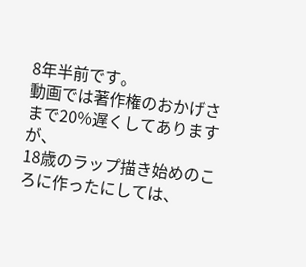8年半前です。
動画では著作権のおかげさまで20%遅くしてありますが、
18歳のラップ描き始めのころに作ったにしては、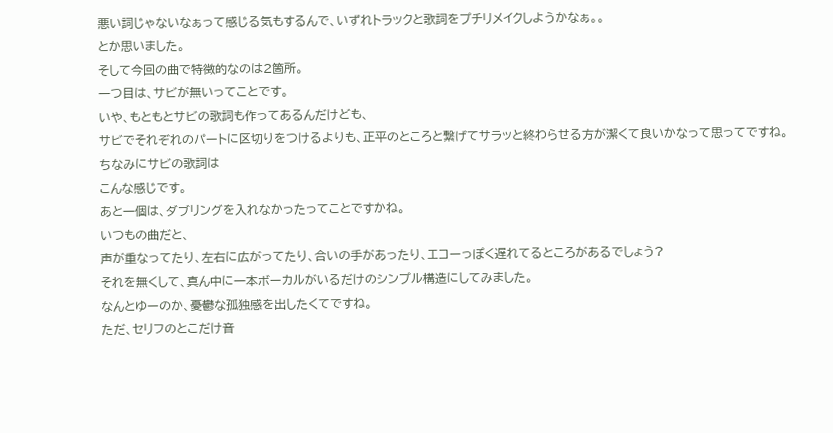悪い詞じゃないなぁって感じる気もするんで、いずれトラックと歌詞をプチリメイクしようかなぁ。。
とか思いました。
そして今回の曲で特徴的なのは2箇所。
一つ目は、サビが無いってことです。
いや、もともとサビの歌詞も作ってあるんだけども、
サビでそれぞれのパートに区切りをつけるよりも、正平のところと繋げてサラッと終わらせる方が潔くて良いかなって思ってですね。
ちなみにサビの歌詞は
こんな感じです。
あと一個は、ダブリングを入れなかったってことですかね。
いつもの曲だと、
声が重なってたり、左右に広がってたり、合いの手があったり、エコーっぽく遅れてるところがあるでしょう?
それを無くして、真ん中に一本ボーカルがいるだけのシンプル構造にしてみました。
なんとゆーのか、憂鬱な孤独感を出したくてですね。
ただ、セリフのとこだけ音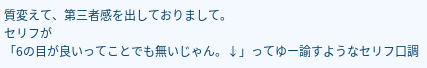質変えて、第三者感を出しておりまして。
セリフが
「6の目が良いってことでも無いじゃん。↓」ってゆー諭すようなセリフ口調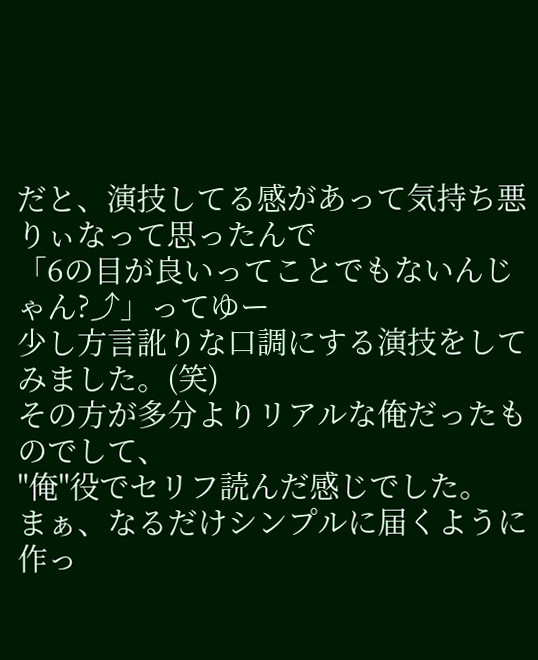だと、演技してる感があって気持ち悪りぃなって思ったんで
「6の目が良いってことでもないんじゃん?⤴」ってゆー
少し方言訛りな口調にする演技をしてみました。(笑)
その方が多分よりリアルな俺だったものでして、
"俺"役でセリフ読んだ感じでした。
まぁ、なるだけシンプルに届くように作っ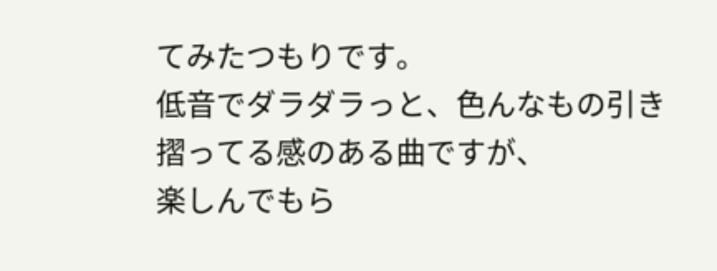てみたつもりです。
低音でダラダラっと、色んなもの引き摺ってる感のある曲ですが、
楽しんでもら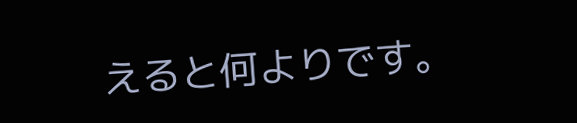えると何よりです。